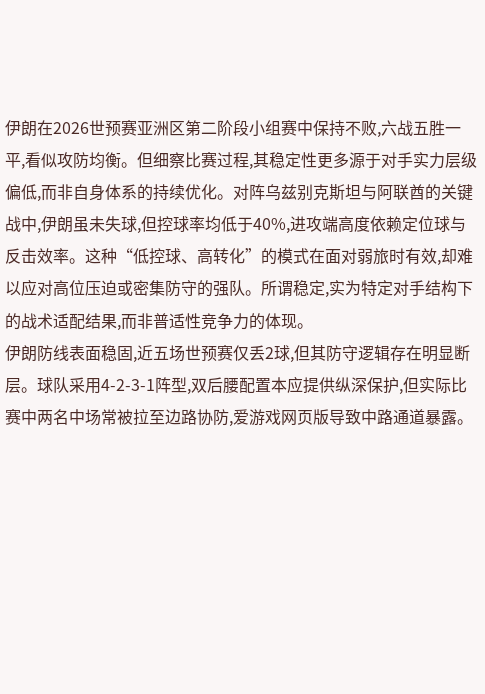伊朗在2026世预赛亚洲区第二阶段小组赛中保持不败,六战五胜一平,看似攻防均衡。但细察比赛过程,其稳定性更多源于对手实力层级偏低,而非自身体系的持续优化。对阵乌兹别克斯坦与阿联酋的关键战中,伊朗虽未失球,但控球率均低于40%,进攻端高度依赖定位球与反击效率。这种“低控球、高转化”的模式在面对弱旅时有效,却难以应对高位压迫或密集防守的强队。所谓稳定,实为特定对手结构下的战术适配结果,而非普适性竞争力的体现。
伊朗防线表面稳固,近五场世预赛仅丢2球,但其防守逻辑存在明显断层。球队采用4-2-3-1阵型,双后腰配置本应提供纵深保护,但实际比赛中两名中场常被拉至边路协防,爱游戏网页版导致中路通道暴露。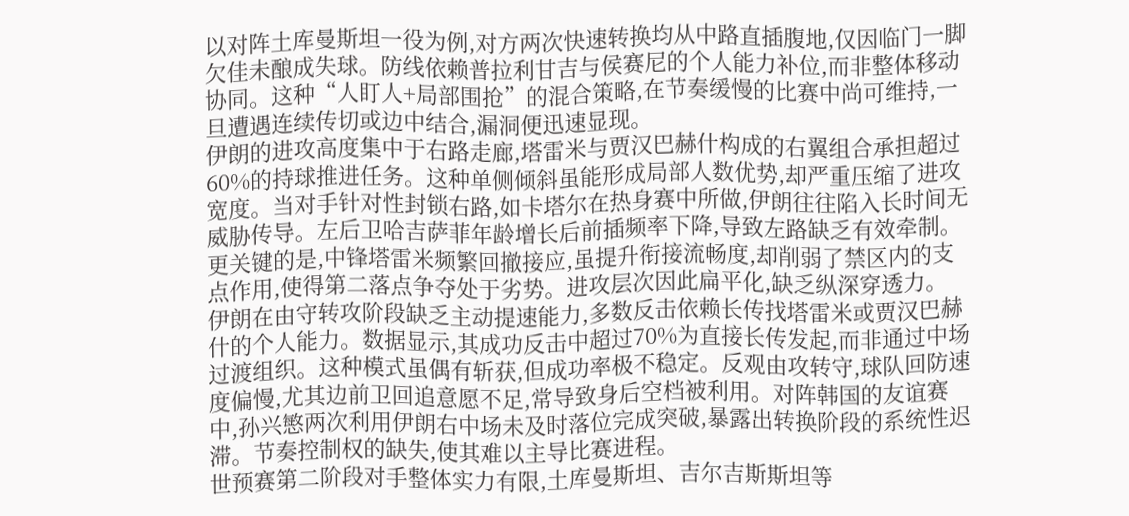以对阵土库曼斯坦一役为例,对方两次快速转换均从中路直插腹地,仅因临门一脚欠佳未酿成失球。防线依赖普拉利甘吉与侯赛尼的个人能力补位,而非整体移动协同。这种“人盯人+局部围抢”的混合策略,在节奏缓慢的比赛中尚可维持,一旦遭遇连续传切或边中结合,漏洞便迅速显现。
伊朗的进攻高度集中于右路走廊,塔雷米与贾汉巴赫什构成的右翼组合承担超过60%的持球推进任务。这种单侧倾斜虽能形成局部人数优势,却严重压缩了进攻宽度。当对手针对性封锁右路,如卡塔尔在热身赛中所做,伊朗往往陷入长时间无威胁传导。左后卫哈吉萨菲年龄增长后前插频率下降,导致左路缺乏有效牵制。更关键的是,中锋塔雷米频繁回撤接应,虽提升衔接流畅度,却削弱了禁区内的支点作用,使得第二落点争夺处于劣势。进攻层次因此扁平化,缺乏纵深穿透力。
伊朗在由守转攻阶段缺乏主动提速能力,多数反击依赖长传找塔雷米或贾汉巴赫什的个人能力。数据显示,其成功反击中超过70%为直接长传发起,而非通过中场过渡组织。这种模式虽偶有斩获,但成功率极不稳定。反观由攻转守,球队回防速度偏慢,尤其边前卫回追意愿不足,常导致身后空档被利用。对阵韩国的友谊赛中,孙兴慜两次利用伊朗右中场未及时落位完成突破,暴露出转换阶段的系统性迟滞。节奏控制权的缺失,使其难以主导比赛进程。
世预赛第二阶段对手整体实力有限,土库曼斯坦、吉尔吉斯斯坦等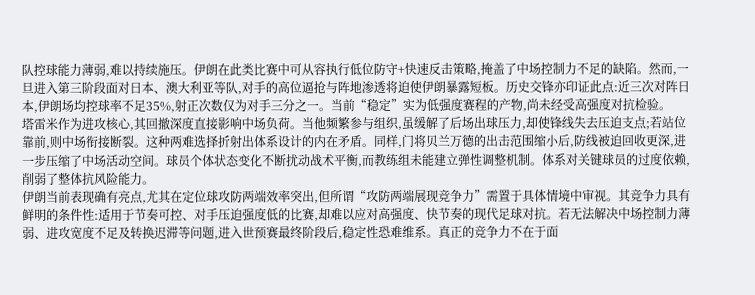队控球能力薄弱,难以持续施压。伊朗在此类比赛中可从容执行低位防守+快速反击策略,掩盖了中场控制力不足的缺陷。然而,一旦进入第三阶段面对日本、澳大利亚等队,对手的高位逼抢与阵地渗透将迫使伊朗暴露短板。历史交锋亦印证此点:近三次对阵日本,伊朗场均控球率不足35%,射正次数仅为对手三分之一。当前“稳定”实为低强度赛程的产物,尚未经受高强度对抗检验。
塔雷米作为进攻核心,其回撤深度直接影响中场负荷。当他频繁参与组织,虽缓解了后场出球压力,却使锋线失去压迫支点;若站位靠前,则中场衔接断裂。这种两难选择折射出体系设计的内在矛盾。同样,门将贝兰万德的出击范围缩小后,防线被迫回收更深,进一步压缩了中场活动空间。球员个体状态变化不断扰动战术平衡,而教练组未能建立弹性调整机制。体系对关键球员的过度依赖,削弱了整体抗风险能力。
伊朗当前表现确有亮点,尤其在定位球攻防两端效率突出,但所谓“攻防两端展现竞争力”需置于具体情境中审视。其竞争力具有鲜明的条件性:适用于节奏可控、对手压迫强度低的比赛,却难以应对高强度、快节奏的现代足球对抗。若无法解决中场控制力薄弱、进攻宽度不足及转换迟滞等问题,进入世预赛最终阶段后,稳定性恐难维系。真正的竞争力不在于面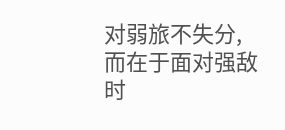对弱旅不失分,而在于面对强敌时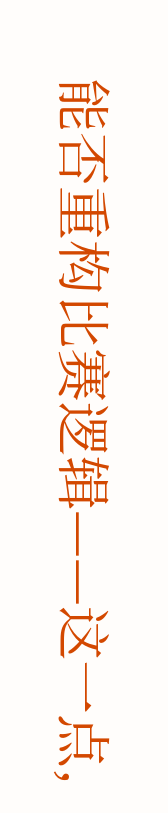能否重构比赛逻辑——这一点,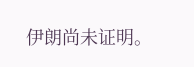伊朗尚未证明。